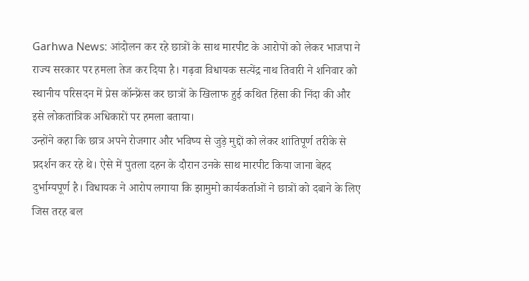Garhwa News: आंदोलन कर रहे छात्रों के साथ मारपीट के आरोपों को लेकर भाजपा ने राज्य सरकार पर हमला तेज कर दिया है। गढ़वा विधायक सत्येंद्र नाथ तिवारी ने शनिवार को स्थानीय परिसदन में प्रेस कॉन्फ्रेंस कर छात्रों के खिलाफ हुई कथित हिंसा की निंदा की और इसे लोकतांत्रिक अधिकारों पर हमला बताया।
उन्होंने कहा कि छात्र अपने रोजगार और भविष्य से जुड़े मुद्दों को लेकर शांतिपूर्ण तरीके से प्रदर्शन कर रहे थे। ऐसे में पुतला दहन के दौरान उनके साथ मारपीट किया जाना बेहद दुर्भाग्यपूर्ण है। विधायक ने आरोप लगाया कि झामुमो कार्यकर्ताओं ने छात्रों को दबाने के लिए जिस तरह बल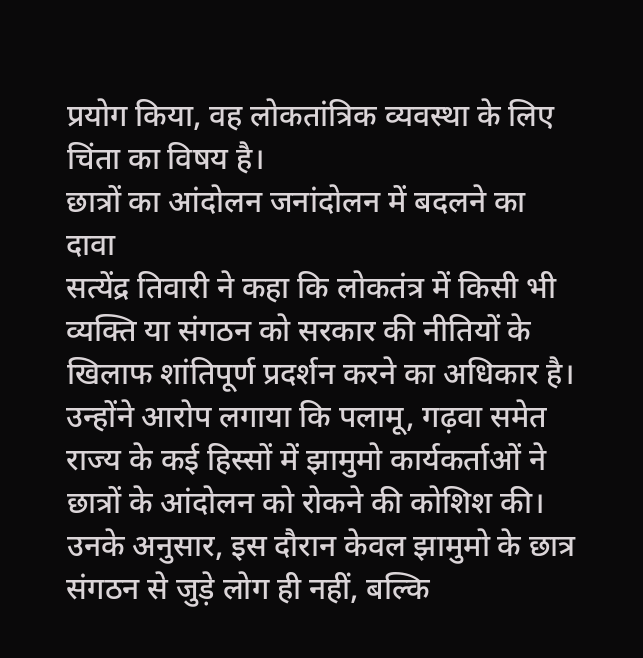प्रयोग किया, वह लोकतांत्रिक व्यवस्था के लिए चिंता का विषय है।
छात्रों का आंदोलन जनांदोलन में बदलने का दावा
सत्येंद्र तिवारी ने कहा कि लोकतंत्र में किसी भी व्यक्ति या संगठन को सरकार की नीतियों के खिलाफ शांतिपूर्ण प्रदर्शन करने का अधिकार है। उन्होंने आरोप लगाया कि पलामू, गढ़वा समेत राज्य के कई हिस्सों में झामुमो कार्यकर्ताओं ने छात्रों के आंदोलन को रोकने की कोशिश की। उनके अनुसार, इस दौरान केवल झामुमो के छात्र संगठन से जुड़े लोग ही नहीं, बल्कि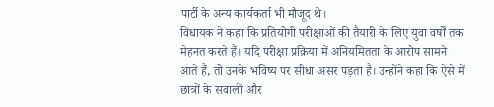पार्टी के अन्य कार्यकर्ता भी मौजूद थे।
विधायक ने कहा कि प्रतियोगी परीक्षाओं की तैयारी के लिए युवा वर्षों तक मेहनत करते हैं। यदि परीक्षा प्रक्रिया में अनियमितता के आरोप सामने आते हैं, तो उनके भविष्य पर सीधा असर पड़ता है। उन्होंने कहा कि ऐसे में छात्रों के सवालों और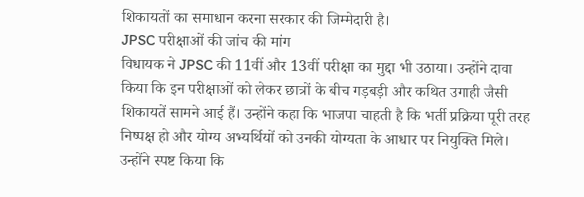शिकायतों का समाधान करना सरकार की जिम्मेदारी है।
JPSC परीक्षाओं की जांच की मांग
विधायक ने JPSC की 11वीं और 13वीं परीक्षा का मुद्दा भी उठाया। उन्होंने दावा किया कि इन परीक्षाओं को लेकर छात्रों के बीच गड़बड़ी और कथित उगाही जैसी शिकायतें सामने आई हैं। उन्होंने कहा कि भाजपा चाहती है कि भर्ती प्रक्रिया पूरी तरह निष्पक्ष हो और योग्य अभ्यर्थियों को उनकी योग्यता के आधार पर नियुक्ति मिले।
उन्होंने स्पष्ट किया कि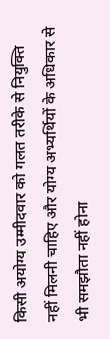किसी अयोग्य उम्मीदवार को गलत तरीके से नियुक्ति नहीं मिलनी चाहिए और योग्य अभ्यर्थियों के अधिकार से भी समझौता नहीं होना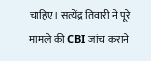चाहिए। सत्येंद्र तिवारी ने पूरे मामले की CBI जांच कराने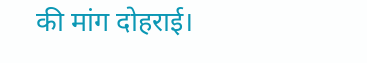की मांग दोहराई।